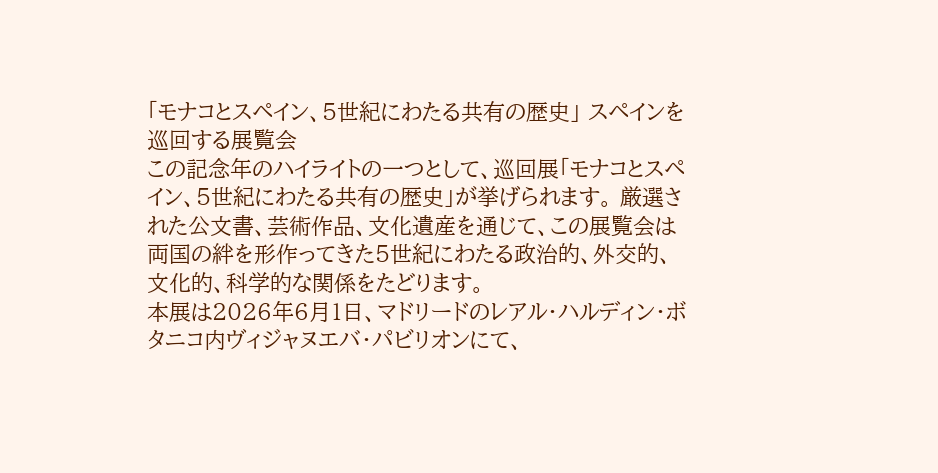「モナコとスペイン、5世紀にわたる共有の歴史」 スペインを巡回する展覧会
この記念年のハイライトの一つとして、巡回展「モナコとスペイン、5世紀にわたる共有の歴史」が挙げられます。 厳選された公文書、芸術作品、文化遺産を通じて、この展覧会は両国の絆を形作ってきた5世紀にわたる政治的、外交的、文化的、科学的な関係をたどります。
本展は2026年6月1日、マドリードのレアル・ハルディン・ボタニコ内ヴィジャヌエバ・パビリオンにて、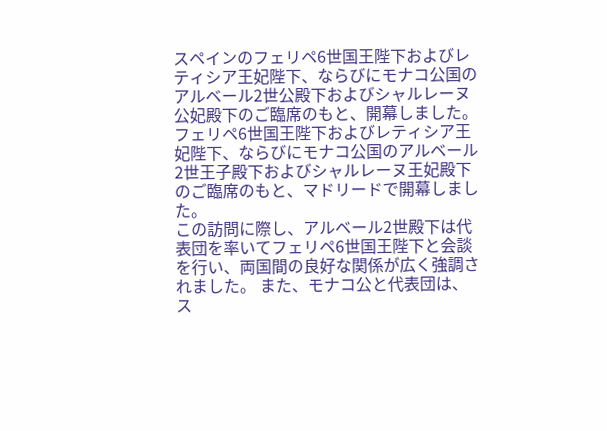スペインのフェリペ6世国王陛下およびレティシア王妃陛下、ならびにモナコ公国のアルベール2世公殿下およびシャルレーヌ公妃殿下のご臨席のもと、開幕しました。 フェリペ6世国王陛下およびレティシア王妃陛下、ならびにモナコ公国のアルベール2世王子殿下およびシャルレーヌ王妃殿下のご臨席のもと、マドリードで開幕しました。
この訪問に際し、アルベール2世殿下は代表団を率いてフェリペ6世国王陛下と会談を行い、両国間の良好な関係が広く強調されました。 また、モナコ公と代表団は、ス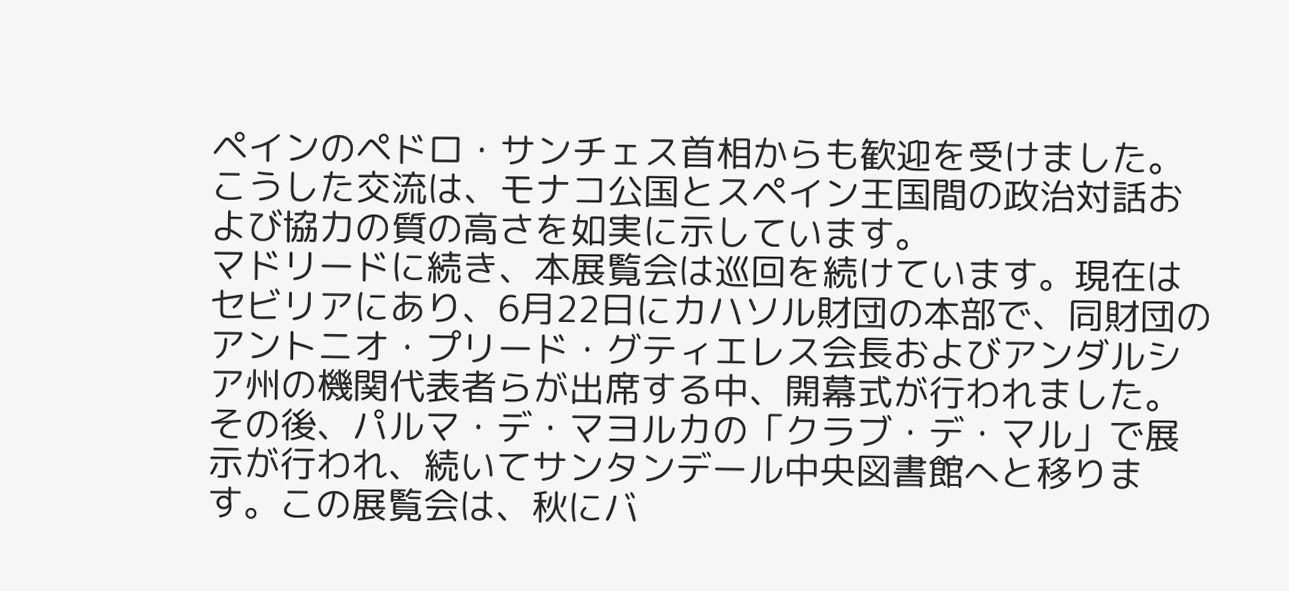ペインのペドロ・サンチェス首相からも歓迎を受けました。こうした交流は、モナコ公国とスペイン王国間の政治対話および協力の質の高さを如実に示しています。
マドリードに続き、本展覧会は巡回を続けています。現在はセビリアにあり、6月22日にカハソル財団の本部で、同財団のアントニオ・プリード・グティエレス会長およびアンダルシア州の機関代表者らが出席する中、開幕式が行われました。
その後、パルマ・デ・マヨルカの「クラブ・デ・マル」で展示が行われ、続いてサンタンデール中央図書館へと移ります。この展覧会は、秋にバ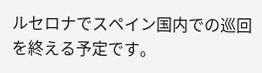ルセロナでスペイン国内での巡回を終える予定です。